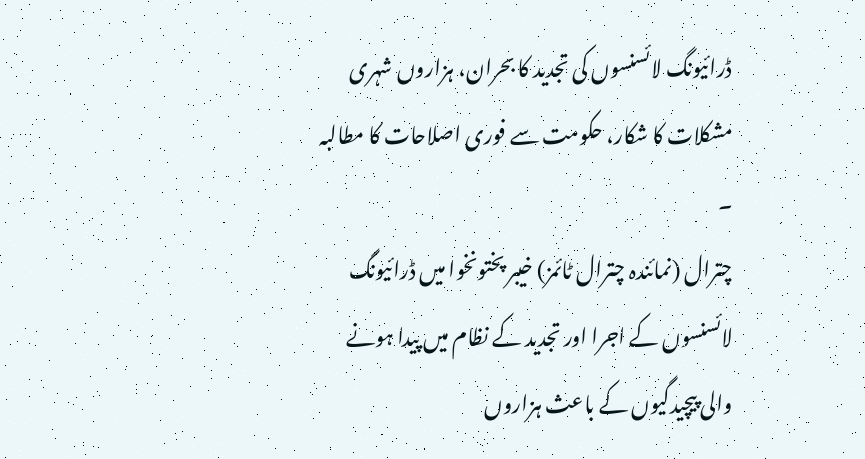ڈرائیونگ لائسنسوں کی تجدید کا بحران، ہزاروں شہری مشکلات کا شکار، حکومت سے فوری اصلاحات کا مطالبہ
۔
چترال (نمائندہ چترال ٹائمز) خیبر پختونخوا میں ڈرائیونگ لائسنسوں کے اجرا اور تجدید کے نظام میں پیدا ہونے والی پیچیدگیوں کے باعث ہزاروں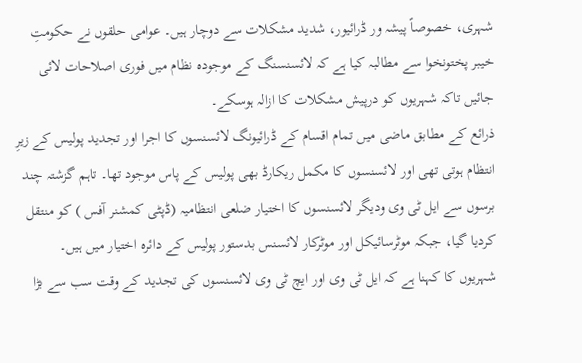شہری، خصوصاً پیشہ ور ڈرائیور، شدید مشکلات سے دوچار ہیں۔ عوامی حلقوں نے حکومتِ خیبر پختونخوا سے مطالبہ کیا ہے کہ لائسنسنگ کے موجودہ نظام میں فوری اصلاحات لائی جائیں تاکہ شہریوں کو درپیش مشکلات کا ازالہ ہوسکے۔
ذرائع کے مطابق ماضی میں تمام اقسام کے ڈرائیونگ لائسنسوں کا اجرا اور تجدید پولیس کے زیرِ انتظام ہوتی تھی اور لائسنسوں کا مکمل ریکارڈ بھی پولیس کے پاس موجود تھا۔ تاہم گزشتہ چند برسوں سے ایل ٹی وی ودیگر لائسنسوں کا اختیار ضلعی انتظامیہ (ڈپٹی کمشنر آفس ) کو منتقل کردیا گیا، جبکہ موٹرسائیکل اور موٹرکار لائسنس بدستور پولیس کے دائرہ اختیار میں ہیں۔
شہریوں کا کہنا ہے کہ ایل ٹی وی اور ایچ ٹی وی لائسنسوں کی تجدید کے وقت سب سے بڑا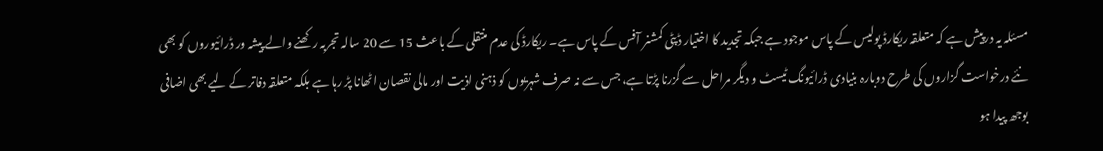مسئلہ یہ درپیش ہے کہ متعلقہ ریکارڈ پولیس کے پاس موجود ہے جبکہ تجدید کا اختیار ڈپٹی کمشنر آفس کے پاس ہے۔ ریکارڈ کی عدم منتقلی کے باعث 15 سے 20 سالہ تجربہ رکھنے والے پیشہ ور ڈرائیوروں کو بھی نئے درخواست گزاروں کی طرح دوبارہ بنیادی ڈرائیونگ ٹیسٹ و دیگر مراحل سے گزرنا پڑتا ہے، جس سے نہ صرف شہریوں کو ذہنی اذیت اور مالی نقصان اٹھانا پڑ رہا ہے بلکہ متعلقہ دفاتر کے لیے بھی اضافی بوجھ پیدا ہو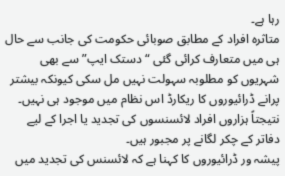رہا ہے۔
متاثرہ افراد کے مطابق صوبائی حکومت کی جانب سے حال ہی میں متعارف کرائی گئی “دستک ایپ” سے بھی شہریوں کو مطلوبہ سہولت نہیں مل سکی کیونکہ بیشتر پرانے ڈرائیوروں کا ریکارڈ اس نظام میں موجود ہی نہیں۔ نتیجتاً ہزاروں افراد لائسنسوں کی تجدید یا اجرا کے لیے دفاتر کے چکر لگانے پر مجبور ہیں۔
پیشہ ور ڈرائیوروں کا کہنا ہے کہ لائسنس کی تجدید میں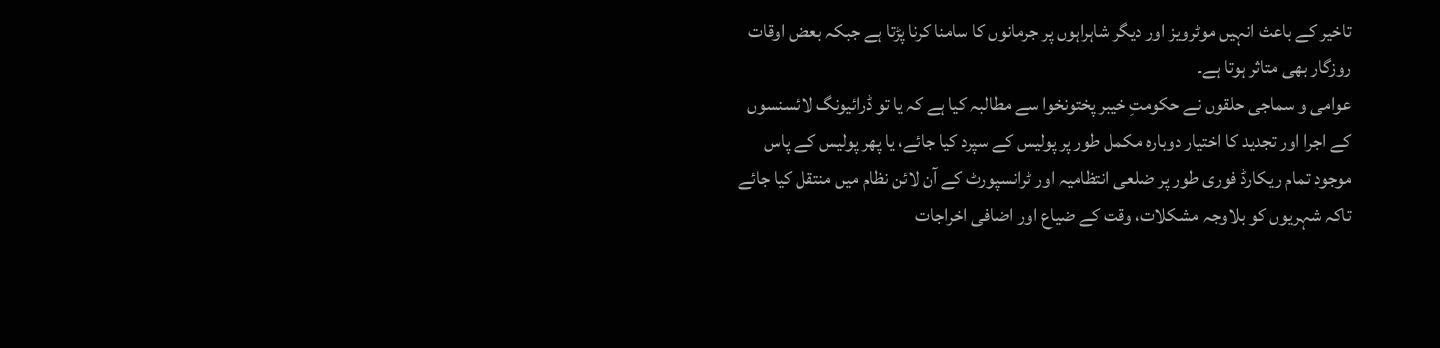تاخیر کے باعث انہیں موٹرویز اور دیگر شاہراہوں پر جرمانوں کا سامنا کرنا پڑتا ہے جبکہ بعض اوقات روزگار بھی متاثر ہوتا ہے۔
عوامی و سماجی حلقوں نے حکومتِ خیبر پختونخوا سے مطالبہ کیا ہے کہ یا تو ڈرائیونگ لائسنسوں کے اجرا اور تجدید کا اختیار دوبارہ مکمل طور پر پولیس کے سپرد کیا جائے، یا پھر پولیس کے پاس موجود تمام ریکارڈ فوری طور پر ضلعی انتظامیہ اور ٹرانسپورٹ کے آن لائن نظام میں منتقل کیا جائے تاکہ شہریوں کو بلاوجہ مشکلات، وقت کے ضیاع اور اضافی اخراجات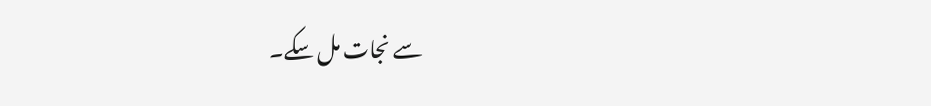سے نجات مل سکے۔